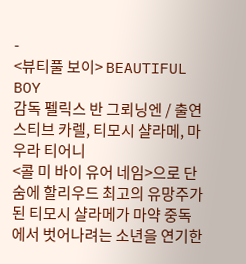-
<뷰티풀 보이> BEAUTIFUL BOY
감독 펠릭스 반 그뢰닝엔 / 출연 스티브 카렐, 티모시 샬라메, 마우라 티어니
<콜 미 바이 유어 네임>으로 단숨에 할리우드 최고의 유망주가 된 티모시 샬라메가 마약 중독에서 벗어나려는 소년을 연기한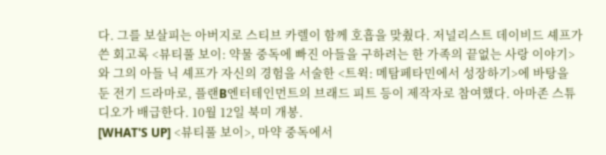다. 그를 보살피는 아버지로 스티브 카렐이 함께 호흡을 맞췄다. 저널리스트 데이비드 셰프가 쓴 회고록 <뷰티풀 보이: 약물 중독에 빠진 아들을 구하려는 한 가족의 끝없는 사랑 이야기>와 그의 아들 닉 셰프가 자신의 경험을 서술한 <트윅: 메탐페타민에서 성장하기>에 바탕을 둔 전기 드라마로, 플랜B엔터테인먼트의 브래드 피트 등이 제작자로 참여했다. 아마존 스튜디오가 배급한다. 10월 12일 북미 개봉.
[WHAT'S UP] <뷰티풀 보이>, 마약 중독에서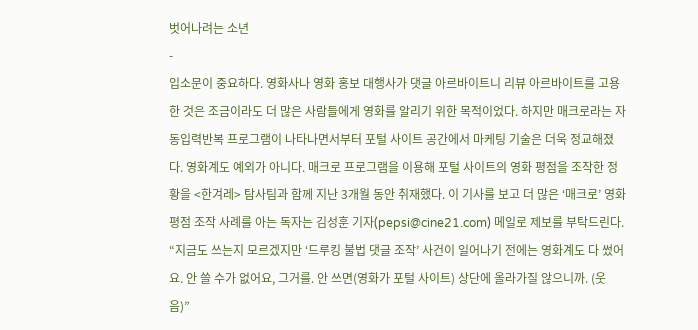벗어나려는 소년
-
입소문이 중요하다. 영화사나 영화 홍보 대행사가 댓글 아르바이트니 리뷰 아르바이트를 고용한 것은 조금이라도 더 많은 사람들에게 영화를 알리기 위한 목적이었다. 하지만 매크로라는 자동입력반복 프로그램이 나타나면서부터 포털 사이트 공간에서 마케팅 기술은 더욱 정교해졌다. 영화계도 예외가 아니다. 매크로 프로그램을 이용해 포털 사이트의 영화 평점을 조작한 정황을 <한겨레> 탐사팀과 함께 지난 3개월 동안 취재했다. 이 기사를 보고 더 많은 ‘매크로’ 영화 평점 조작 사례를 아는 독자는 김성훈 기자(pepsi@cine21.com) 메일로 제보를 부탁드린다.
“지금도 쓰는지 모르겠지만 ‘드루킹 불법 댓글 조작’ 사건이 일어나기 전에는 영화계도 다 썼어요. 안 쓸 수가 없어요, 그거를. 안 쓰면(영화가 포털 사이트) 상단에 올라가질 않으니까. (웃음)”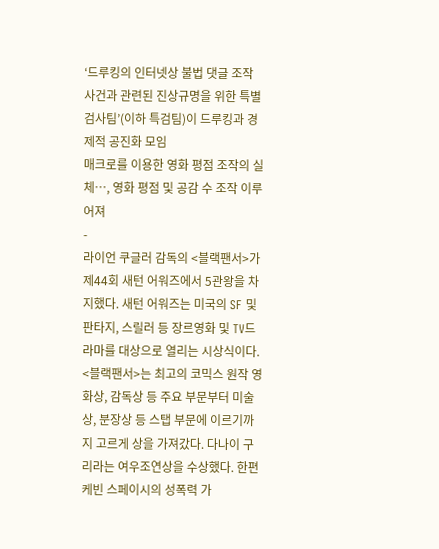‘드루킹의 인터넷상 불법 댓글 조작 사건과 관련된 진상규명을 위한 특별 검사팀’(이하 특검팀)이 드루킹과 경제적 공진화 모임
매크로를 이용한 영화 평점 조작의 실체…, 영화 평점 및 공감 수 조작 이루어져
-
라이언 쿠글러 감독의 <블랙팬서>가 제44회 새턴 어워즈에서 5관왕을 차지했다. 새턴 어워즈는 미국의 SF 및 판타지, 스릴러 등 장르영화 및 TV드라마를 대상으로 열리는 시상식이다. <블랙팬서>는 최고의 코믹스 원작 영화상, 감독상 등 주요 부문부터 미술상, 분장상 등 스탭 부문에 이르기까지 고르게 상을 가져갔다. 다나이 구리라는 여우조연상을 수상했다. 한편 케빈 스페이시의 성폭력 가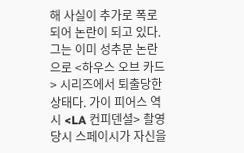해 사실이 추가로 폭로되어 논란이 되고 있다. 그는 이미 성추문 논란으로 <하우스 오브 카드> 시리즈에서 퇴출당한 상태다. 가이 피어스 역시 <LA 컨피덴셜> 촬영 당시 스페이시가 자신을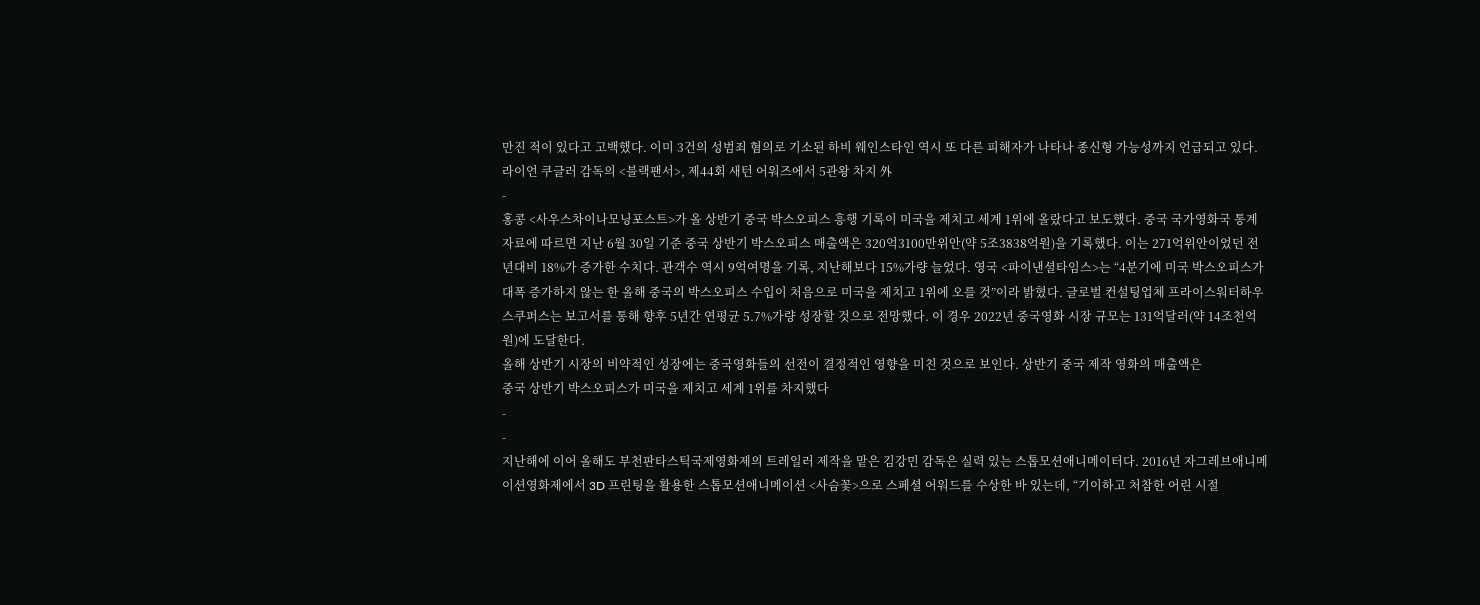만진 적이 있다고 고백했다. 이미 3건의 성범죄 혐의로 기소된 하비 웨인스타인 역시 또 다른 피해자가 나타나 종신형 가능성까지 언급되고 있다.
라이언 쿠글러 감독의 <블랙팬서>, 제44회 새턴 어워즈에서 5관왕 차지 外
-
홍콩 <사우스차이나모닝포스트>가 올 상반기 중국 박스오피스 흥행 기록이 미국을 제치고 세계 1위에 올랐다고 보도했다. 중국 국가영화국 통계자료에 따르면 지난 6월 30일 기준 중국 상반기 박스오피스 매출액은 320억3100만위안(약 5조3838억원)을 기록했다. 이는 271억위안이었던 전년대비 18%가 증가한 수치다. 관객수 역시 9억여명을 기록, 지난해보다 15%가량 늘었다. 영국 <파이낸셜타임스>는 “4분기에 미국 박스오피스가 대폭 증가하지 않는 한 올해 중국의 박스오피스 수입이 처음으로 미국을 제치고 1위에 오를 것”이라 밝혔다. 글로벌 컨설팅업체 프라이스워터하우스쿠퍼스는 보고서를 통해 향후 5년간 연평균 5.7%가량 성장할 것으로 전망했다. 이 경우 2022년 중국영화 시장 규모는 131억달러(약 14조천억원)에 도달한다.
올해 상반기 시장의 비약적인 성장에는 중국영화들의 선전이 결정적인 영향을 미친 것으로 보인다. 상반기 중국 제작 영화의 매출액은
중국 상반기 박스오피스가 미국을 제치고 세계 1위를 차지했다
-
-
지난해에 이어 올해도 부천판타스틱국제영화제의 트레일러 제작을 맡은 김강민 감독은 실력 있는 스톱모션애니메이터다. 2016년 자그레브애니메이션영화제에서 3D 프린팅을 활용한 스톱모션애니메이션 <사슴꽃>으로 스페셜 어워드를 수상한 바 있는데, “기이하고 처참한 어린 시절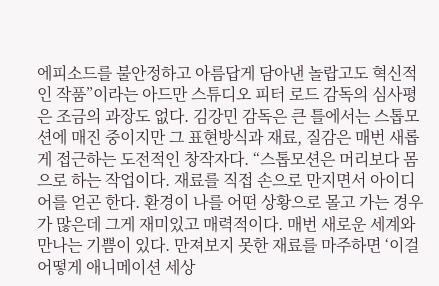에피소드를 불안정하고 아름답게 담아낸 놀랍고도 혁신적인 작품”이라는 아드만 스튜디오 피터 로드 감독의 심사평은 조금의 과장도 없다. 김강민 감독은 큰 틀에서는 스톱모션에 매진 중이지만 그 표현방식과 재료, 질감은 매번 새롭게 접근하는 도전적인 창작자다. “스톱모션은 머리보다 몸으로 하는 작업이다. 재료를 직접 손으로 만지면서 아이디어를 얻곤 한다. 환경이 나를 어떤 상황으로 몰고 가는 경우가 많은데 그게 재미있고 매력적이다. 매번 새로운 세계와 만나는 기쁨이 있다. 만져보지 못한 재료를 마주하면 ‘이걸 어떻게 애니메이션 세상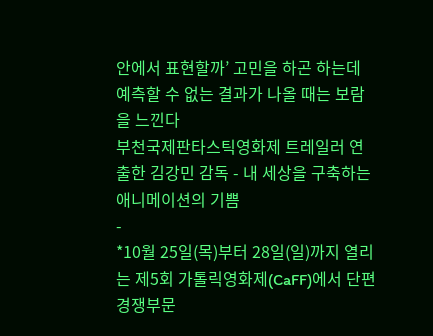안에서 표현할까’ 고민을 하곤 하는데 예측할 수 없는 결과가 나올 때는 보람을 느낀다
부천국제판타스틱영화제 트레일러 연출한 김강민 감독 - 내 세상을 구축하는 애니메이션의 기쁨
-
*10월 25일(목)부터 28일(일)까지 열리는 제5회 가톨릭영화제(CaFF)에서 단편경쟁부문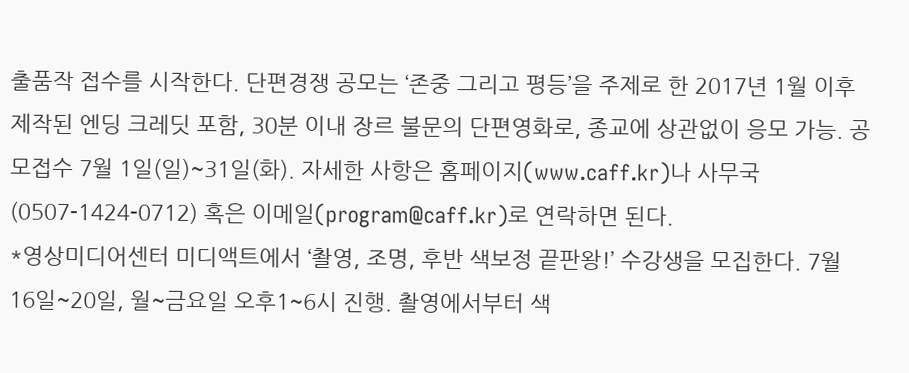출품작 접수를 시작한다. 단편경쟁 공모는 ‘존중 그리고 평등’을 주제로 한 2017년 1월 이후 제작된 엔딩 크레딧 포함, 30분 이내 장르 불문의 단편영화로, 종교에 상관없이 응모 가능. 공모접수 7월 1일(일)~31일(화). 자세한 사항은 홈페이지(www.caff.kr)나 사무국(0507-1424-0712) 혹은 이메일(program@caff.kr)로 연락하면 된다.
*영상미디어센터 미디액트에서 ‘촬영, 조명, 후반 색보정 끝판왕!’ 수강생을 모집한다. 7월 16일~20일, 월~금요일 오후1~6시 진행. 촬영에서부터 색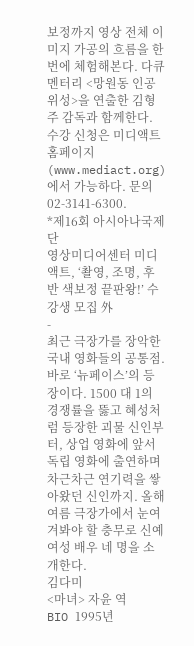보정까지 영상 전체 이미지 가공의 흐름을 한번에 체험해본다. 다큐멘터리 <망원동 인공위성>을 연출한 김형주 감독과 함께한다. 수강 신청은 미디액트 홈페이지(www.mediact.org)에서 가능하다. 문의 02-3141-6300.
*제16회 아시아나국제단
영상미디어센터 미디액트, ‘촬영, 조명, 후반 색보정 끝판왕!’ 수강생 모집 外
-
최근 극장가를 장악한 국내 영화들의 공통점. 바로 ‘뉴페이스’의 등장이다. 1500 대 1의 경쟁률을 뚫고 혜성처럼 등장한 괴물 신인부터, 상업 영화에 앞서 독립 영화에 출연하며 차근차근 연기력을 쌓아왔던 신인까지. 올해 여름 극장가에서 눈여겨봐야 할 충무로 신예 여성 배우 네 명을 소개한다.
김다미
<마녀> 자윤 역
BIO 1995년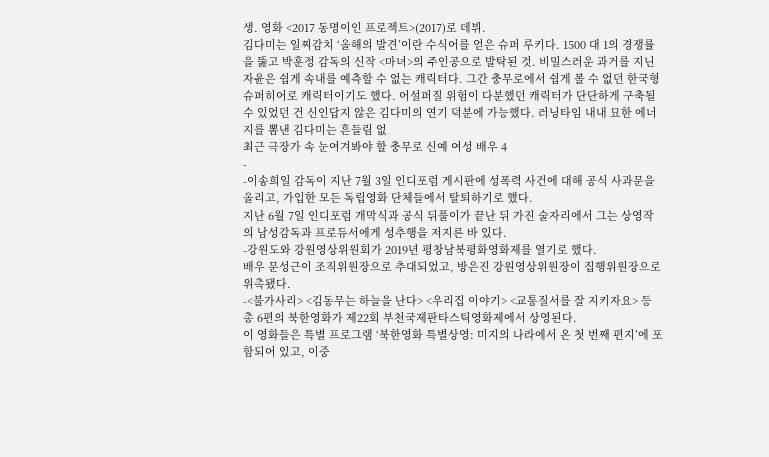생. 영화 <2017 동명이인 프로젝트>(2017)로 데뷔.
김다미는 일찌감치 ‘올해의 발견’이란 수식어를 얻은 슈퍼 루키다. 1500 대 1의 경쟁률을 뚫고 박훈정 감독의 신작 <마녀>의 주인공으로 발탁된 것. 비밀스러운 과거를 지닌 자윤은 쉽게 속내를 예측할 수 없는 캐릭터다. 그간 충무로에서 쉽게 볼 수 없던 한국형 슈퍼히어로 캐릭터이기도 했다. 어설퍼질 위험이 다분했던 캐릭터가 단단하게 구축될 수 있었던 건 신인답지 않은 김다미의 연기 덕분에 가능했다. 러닝타임 내내 묘한 에너지를 뽐낸 김다미는 흔들림 없
최근 극장가 속 눈여겨봐야 할 충무로 신예 여성 배우 4
-
-이송희일 감독이 지난 7월 3일 인디포럼 게시판에 성폭력 사건에 대해 공식 사과문을 올리고, 가입한 모든 독립영화 단체들에서 탈퇴하기로 했다.
지난 6월 7일 인디포럼 개막식과 공식 뒤풀이가 끝난 뒤 가진 술자리에서 그는 상영작의 남성감독과 프로듀서에게 성추행을 저지른 바 있다.
-강원도와 강원영상위원회가 2019년 평창남북평화영화제를 열기로 했다.
배우 문성근이 조직위원장으로 추대되었고, 방은진 강원영상위원장이 집행위원장으로 위촉됐다.
-<불가사리> <김동무는 하늘을 난다> <우리집 이야기> <교통질서를 잘 지키자요> 등 총 6편의 북한영화가 제22회 부천국제판타스틱영화제에서 상영된다.
이 영화들은 특별 프로그램 ‘북한영화 특별상영: 미지의 나라에서 온 첫 번째 편지’에 포함되어 있고, 이중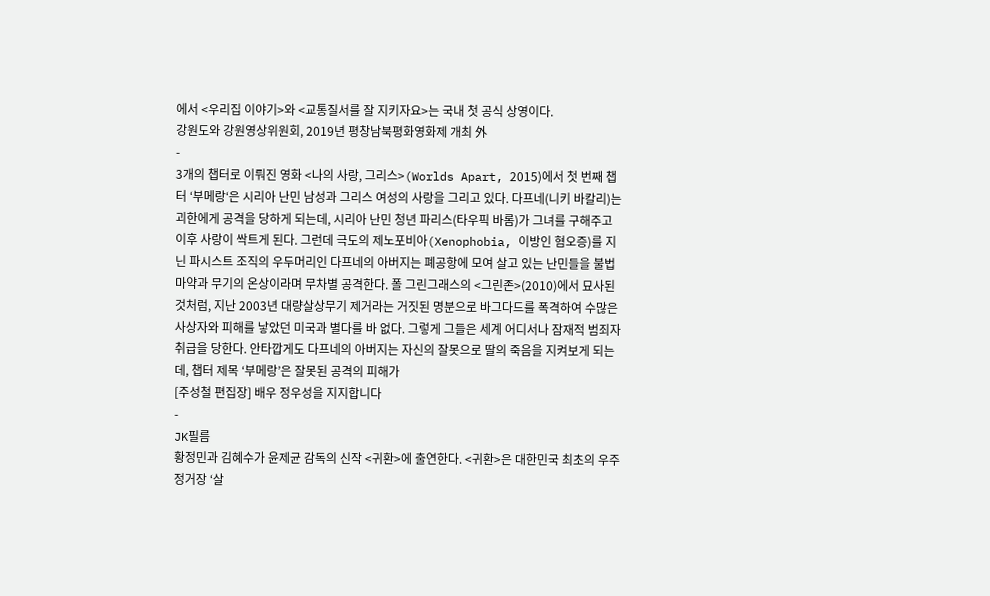에서 <우리집 이야기>와 <교통질서를 잘 지키자요>는 국내 첫 공식 상영이다.
강원도와 강원영상위원회, 2019년 평창남북평화영화제 개최 外
-
3개의 챕터로 이뤄진 영화 <나의 사랑, 그리스>(Worlds Apart, 2015)에서 첫 번째 챕터 ‘부메랑‘은 시리아 난민 남성과 그리스 여성의 사랑을 그리고 있다. 다프네(니키 바칼리)는 괴한에게 공격을 당하게 되는데, 시리아 난민 청년 파리스(타우픽 바롬)가 그녀를 구해주고 이후 사랑이 싹트게 된다. 그런데 극도의 제노포비아(Xenophobia, 이방인 혐오증)를 지닌 파시스트 조직의 우두머리인 다프네의 아버지는 폐공항에 모여 살고 있는 난민들을 불법 마약과 무기의 온상이라며 무차별 공격한다. 폴 그린그래스의 <그린존>(2010)에서 묘사된 것처럼, 지난 2003년 대량살상무기 제거라는 거짓된 명분으로 바그다드를 폭격하여 수많은 사상자와 피해를 낳았던 미국과 별다를 바 없다. 그렇게 그들은 세계 어디서나 잠재적 범죄자 취급을 당한다. 안타깝게도 다프네의 아버지는 자신의 잘못으로 딸의 죽음을 지켜보게 되는데, 챕터 제목 ‘부메랑’은 잘못된 공격의 피해가
[주성철 편집장] 배우 정우성을 지지합니다
-
JK필름
황정민과 김혜수가 윤제균 감독의 신작 <귀환>에 출연한다. <귀환>은 대한민국 최초의 우주정거장 ‘살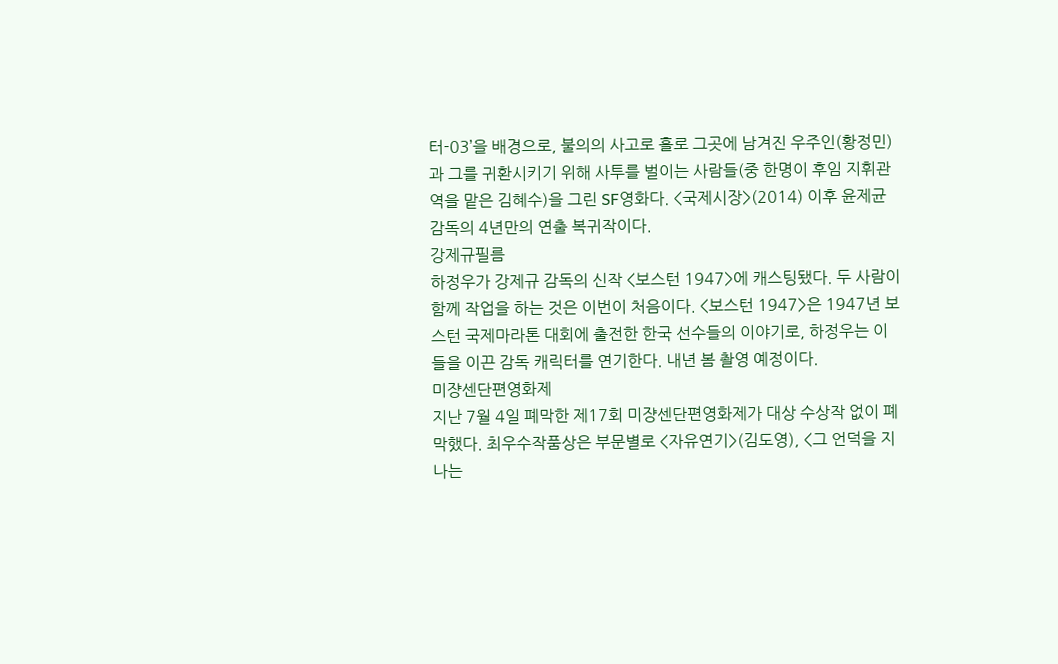터-03’을 배경으로, 불의의 사고로 홀로 그곳에 남겨진 우주인(황정민)과 그를 귀환시키기 위해 사투를 벌이는 사람들(중 한명이 후임 지휘관 역을 맡은 김혜수)을 그린 SF영화다. <국제시장>(2014) 이후 윤제균 감독의 4년만의 연출 복귀작이다.
강제규필름
하정우가 강제규 감독의 신작 <보스턴 1947>에 캐스팅됐다. 두 사람이 함께 작업을 하는 것은 이번이 처음이다. <보스턴 1947>은 1947년 보스턴 국제마라톤 대회에 출전한 한국 선수들의 이야기로, 하정우는 이들을 이끈 감독 캐릭터를 연기한다. 내년 봄 촬영 예정이다.
미쟝센단편영화제
지난 7월 4일 폐막한 제17회 미쟝센단편영화제가 대상 수상작 없이 폐막했다. 최우수작품상은 부문별로 <자유연기>(김도영), <그 언덕을 지나는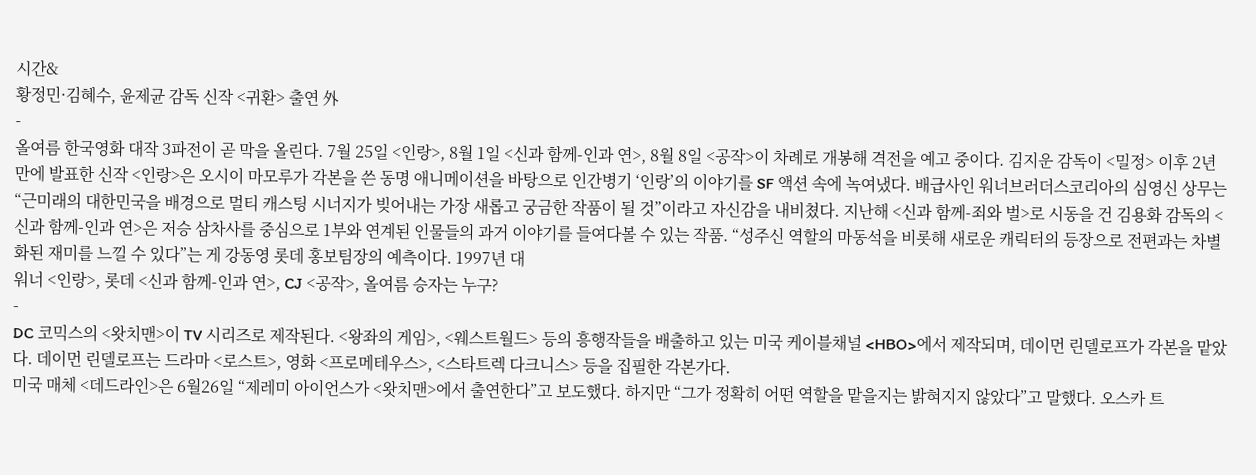시간&
황정민·김혜수, 윤제균 감독 신작 <귀환> 출연 外
-
올여름 한국영화 대작 3파전이 곧 막을 올린다. 7월 25일 <인랑>, 8월 1일 <신과 함께-인과 연>, 8월 8일 <공작>이 차례로 개봉해 격전을 예고 중이다. 김지운 감독이 <밀정> 이후 2년 만에 발표한 신작 <인랑>은 오시이 마모루가 각본을 쓴 동명 애니메이션을 바탕으로 인간병기 ‘인랑’의 이야기를 SF 액션 속에 녹여냈다. 배급사인 워너브러더스코리아의 심영신 상무는 “근미래의 대한민국을 배경으로 멀티 캐스팅 시너지가 빚어내는 가장 새롭고 궁금한 작품이 될 것”이라고 자신감을 내비쳤다. 지난해 <신과 함께-죄와 벌>로 시동을 건 김용화 감독의 <신과 함께-인과 연>은 저승 삼차사를 중심으로 1부와 연계된 인물들의 과거 이야기를 들여다볼 수 있는 작품. “성주신 역할의 마동석을 비롯해 새로운 캐릭터의 등장으로 전편과는 차별화된 재미를 느낄 수 있다”는 게 강동영 롯데 홍보팀장의 예측이다. 1997년 대
워너 <인랑>, 롯데 <신과 함께-인과 연>, CJ <공작>, 올여름 승자는 누구?
-
DC 코믹스의 <왓치맨>이 TV 시리즈로 제작된다. <왕좌의 게임>, <웨스트월드> 등의 흥행작들을 배출하고 있는 미국 케이블채널 <HBO>에서 제작되며, 데이먼 린델로프가 각본을 맡았다. 데이먼 린델로프는 드라마 <로스트>, 영화 <프로메테우스>, <스타트렉 다크니스> 등을 집필한 각본가다.
미국 매체 <데드라인>은 6월26일 “제레미 아이언스가 <왓치맨>에서 출연한다”고 보도했다. 하지만 “그가 정확히 어떤 역할을 맡을지는 밝혀지지 않았다”고 말했다. 오스카 트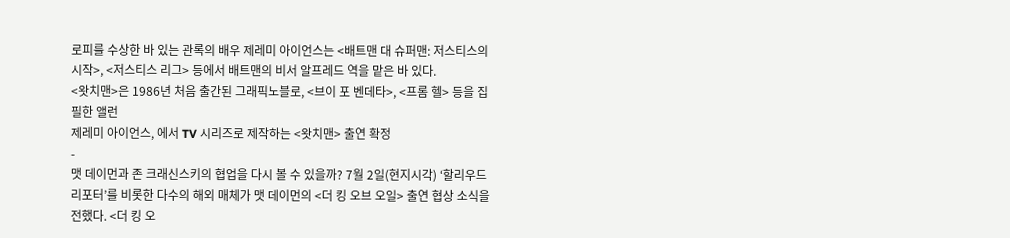로피를 수상한 바 있는 관록의 배우 제레미 아이언스는 <배트맨 대 슈퍼맨: 저스티스의 시작>, <저스티스 리그> 등에서 배트맨의 비서 알프레드 역을 맡은 바 있다.
<왓치맨>은 1986년 처음 출간된 그래픽노블로, <브이 포 벤데타>, <프롬 헬> 등을 집필한 앨런
제레미 아이언스, 에서 TV 시리즈로 제작하는 <왓치맨> 출연 확정
-
맷 데이먼과 존 크래신스키의 협업을 다시 볼 수 있을까? 7월 2일(현지시각) ‘할리우드 리포터’를 비롯한 다수의 해외 매체가 맷 데이먼의 <더 킹 오브 오일> 출연 협상 소식을 전했다. <더 킹 오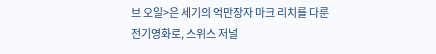브 오일>은 세기의 억만장자 마크 리치를 다룬 전기영화로, 스위스 저널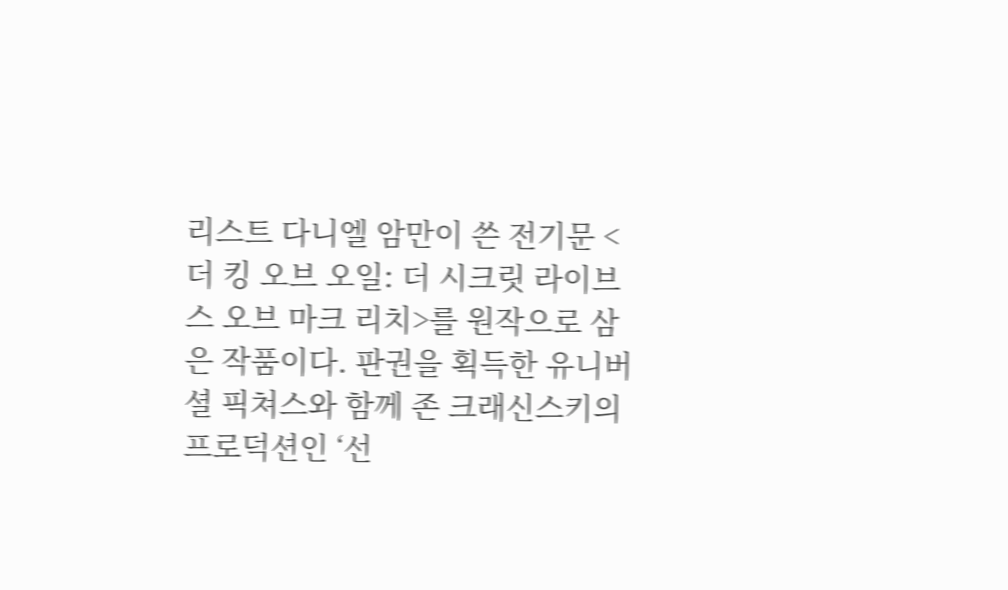리스트 다니엘 암만이 쓴 전기문 <더 킹 오브 오일: 더 시크릿 라이브스 오브 마크 리치>를 원작으로 삼은 작품이다. 판권을 획득한 유니버셜 픽쳐스와 함께 존 크래신스키의 프로덕션인 ‘선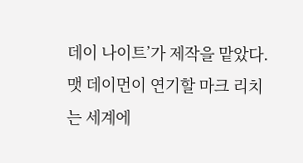데이 나이트’가 제작을 맡았다.
맷 데이먼이 연기할 마크 리치는 세계에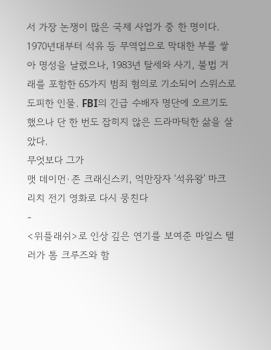서 가장 논쟁이 많은 국제 사업가 중 한 명이다. 1970년대부터 석유 등 무역업으로 막대한 부를 쌓아 명성을 날렸으나, 1983년 탈세와 사기, 불법 거래를 포함한 65가지 범죄 혐의로 기소되어 스위스로 도피한 인물. FBI의 긴급 수배자 명단에 오르기도 했으나 단 한 번도 잡히지 않은 드라마틱한 삶을 살았다.
무엇보다 그가
맷 데이먼·존 크래신스키, 억만장자 ‘석유왕’ 마크 리치 전기 영화로 다시 뭉친다
-
<위플래쉬>로 인상 깊은 연기를 보여준 마일스 텔러가 톰 크루즈와 함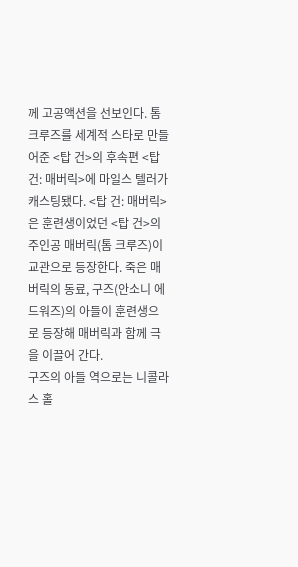께 고공액션을 선보인다. 톰 크루즈를 세계적 스타로 만들어준 <탑 건>의 후속편 <탑 건: 매버릭>에 마일스 텔러가 캐스팅됐다. <탑 건: 매버릭>은 훈련생이었던 <탑 건>의 주인공 매버릭(톰 크루즈)이 교관으로 등장한다. 죽은 매버릭의 동료, 구즈(안소니 에드워즈)의 아들이 훈련생으로 등장해 매버릭과 함께 극을 이끌어 간다.
구즈의 아들 역으로는 니콜라스 홀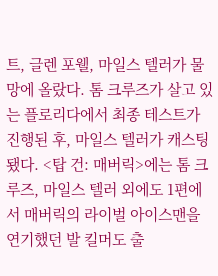트, 글렌 포웰, 마일스 텔러가 물망에 올랐다. 톰 크루즈가 살고 있는 플로리다에서 최종 테스트가 진행된 후, 마일스 텔러가 캐스팅됐다. <탑 건: 매버릭>에는 톰 크루즈, 마일스 텔러 외에도 1편에서 매버릭의 라이벌 아이스맨을 연기했던 발 킬머도 출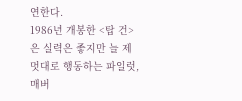연한다.
1986년 개봉한 <탑 건>은 실력은 좋지만 늘 제멋대로 행동하는 파일럿, 매버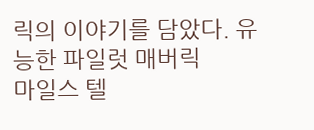릭의 이야기를 담았다. 유능한 파일럿 매버릭
마일스 텔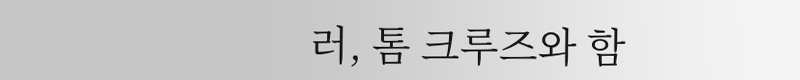러, 톰 크루즈와 함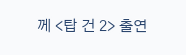께 <탑 건 2> 출연